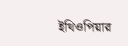ইথিওপিয়ার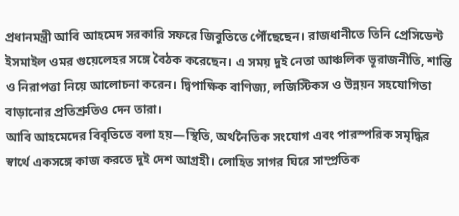প্রধানমন্ত্রী আবি আহমেদ সরকারি সফরে জিবুতিতে পৌঁছেছেন। রাজধানীতে তিনি প্রেসিডেন্ট ইসমাইল ওমর গুয়েলেহর সঙ্গে বৈঠক করেছেন। এ সময় দুই নেতা আঞ্চলিক ভূরাজনীতি, শান্তি ও নিরাপত্তা নিয়ে আলোচনা করেন। দ্বিপাক্ষিক বাণিজ্য, লজিস্টিকস ও উন্নয়ন সহযোগিতা বাড়ানোর প্রতিশ্রুতিও দেন তারা।
আবি আহমেদের বিবৃতিতে বলা হয়—স্থিতি, অর্থনৈতিক সংযোগ এবং পারস্পরিক সমৃদ্ধির স্বার্থে একসঙ্গে কাজ করতে দুই দেশ আগ্রহী। লোহিত সাগর ঘিরে সাম্প্রতিক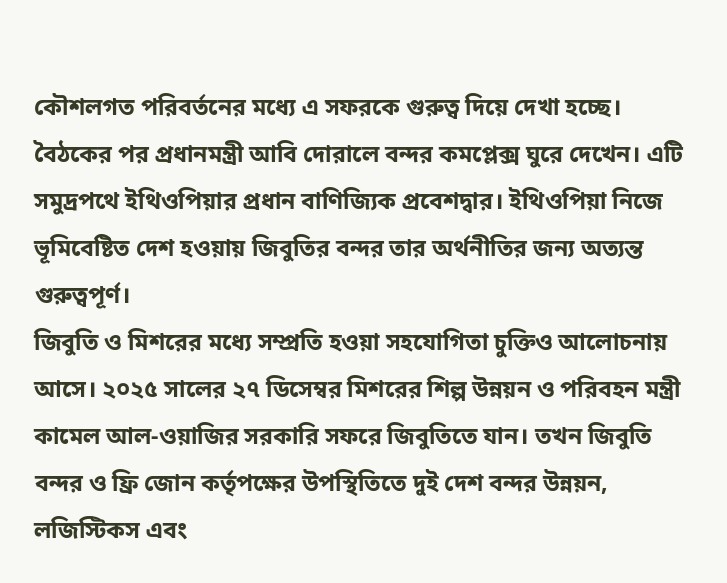কৌশলগত পরিবর্তনের মধ্যে এ সফরকে গুরুত্ব দিয়ে দেখা হচ্ছে।
বৈঠকের পর প্রধানমন্ত্রী আবি দোরালে বন্দর কমপ্লেক্স ঘুরে দেখেন। এটি সমুদ্রপথে ইথিওপিয়ার প্রধান বাণিজ্যিক প্রবেশদ্বার। ইথিওপিয়া নিজে ভূমিবেষ্টিত দেশ হওয়ায় জিবুতির বন্দর তার অর্থনীতির জন্য অত্যন্ত গুরুত্বপূর্ণ।
জিবুতি ও মিশরের মধ্যে সম্প্রতি হওয়া সহযোগিতা চুক্তিও আলোচনায় আসে। ২০২৫ সালের ২৭ ডিসেম্বর মিশরের শিল্প উন্নয়ন ও পরিবহন মন্ত্রী কামেল আল-ওয়াজির সরকারি সফরে জিবুতিতে যান। তখন জিবুতি বন্দর ও ফ্রি জোন কর্তৃপক্ষের উপস্থিতিতে দুই দেশ বন্দর উন্নয়ন, লজিস্টিকস এবং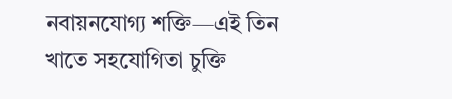নবায়নযোগ্য শক্তি—এই তিন খাতে সহযোগিতা চুক্তি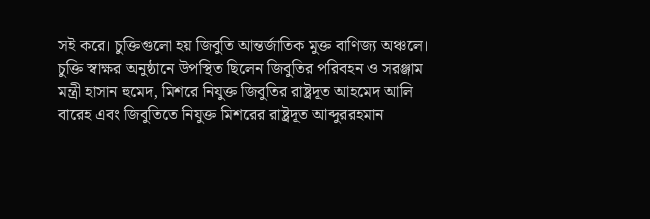সই করে। চুক্তিগুলো হয় জিবুতি আন্তর্জাতিক মুক্ত বাণিজ্য অঞ্চলে।
চুক্তি স্বাক্ষর অনুষ্ঠানে উপস্থিত ছিলেন জিবুতির পরিবহন ও সরঞ্জাম মন্ত্রী হাসান হুমেদ, মিশরে নিযুক্ত জিবুতির রাষ্ট্রদূত আহমেদ আলি বারেহ এবং জিবুতিতে নিযুক্ত মিশরের রাষ্ট্রদূত আব্দুররহমান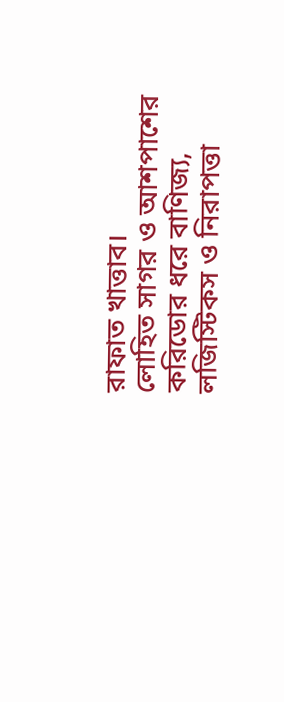রাফাত খাত্তাব।
লোহিত সাগর ও আশপাশের করিডোর ধরে বাণিজ্য, লজিস্টিকস ও নিরাপত্তা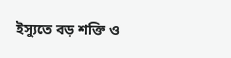ইস্যুতে বড় শক্তি ও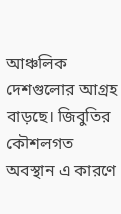আঞ্চলিক দেশগুলোর আগ্রহ বাড়ছে। জিবুতির কৌশলগত অবস্থান এ কারণে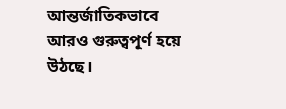আন্তর্জাতিকভাবে আরও গুরুত্বপূর্ণ হয়ে উঠছে।